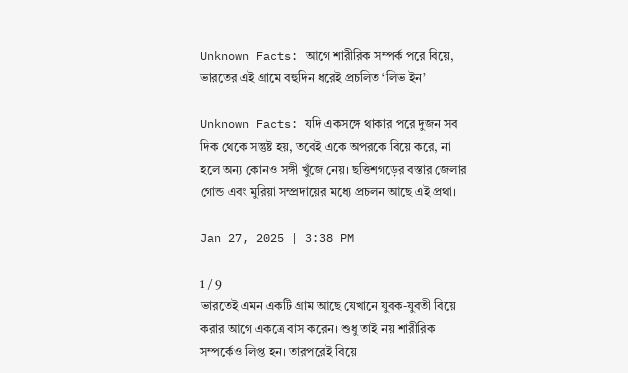Unknown Facts: আগে শারীরিক সম্পর্ক পরে বিয়ে, ভারতের এই গ্রামে বহুদিন ধরেই প্রচলিত ‘লিভ ইন’

Unknown Facts: যদি একসঙ্গে থাকার পরে দুজন সব দিক থেকে সন্তুষ্ট হয়, তবেই একে অপরকে বিয়ে করে, না হলে অন্য কোনও সঙ্গী খুঁজে নেয়। ছত্তিশগড়ের বস্তার জেলার গোন্ড এবং মুরিয়া সম্প্রদায়ের মধ্যে প্রচলন আছে এই প্রথা।

Jan 27, 2025 | 3:38 PM

1 / 9
ভারতেই এমন একটি গ্রাম আছে যেখানে যুবক-যুবতী বিয়ে করার আগে একত্রে বাস করেন। শুধু তাই নয় শারীরিক সম্পর্কেও লিপ্ত হন। তারপরেই বিয়ে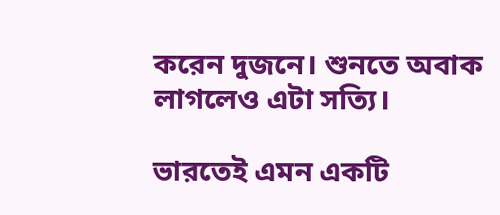করেন দুজনে। শুনতে অবাক লাগলেও এটা সত্যি।

ভারতেই এমন একটি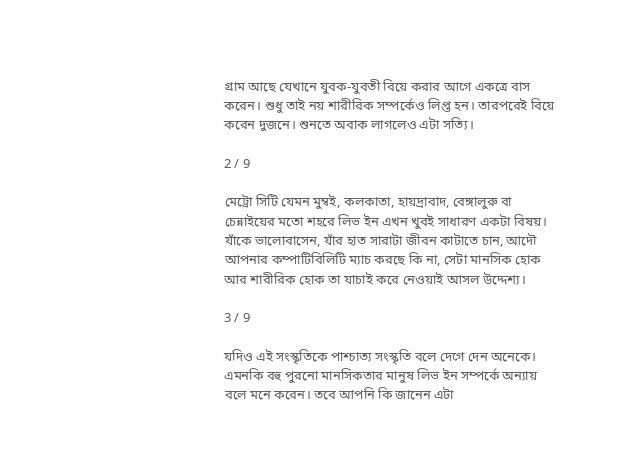গ্রাম আছে যেখানে যুবক-যুবতী বিয়ে করার আগে একত্রে বাস করেন। শুধু তাই নয় শারীরিক সম্পর্কেও লিপ্ত হন। তারপরেই বিয়ে করেন দুজনে। শুনতে অবাক লাগলেও এটা সত্যি।

2 / 9

মেট্রো সিটি যেমন মুম্বই, কলকাতা, হায়দ্রাবাদ, বেঙ্গালুরু বা চেন্নাইয়ের মতো শহরে লিভ ইন এখন খুবই সাধারণ একটা বিষয়। যাঁকে ভালোবাসেন, যাঁর হাত সারাটা জীবন কাটাতে চান, আদৌ আপনার কম্পাটিবিলিটি ম্যাচ করছে কি না, সেটা মানসিক হোক আর শারীরিক হোক তা যাচাই করে নেওয়াই আসল উদ্দেশ্য।

3 / 9

যদিও এই সংস্কৃতিকে পাশ্চাত্য সংস্কৃতি বলে দেগে দেন অনেকে। এমনকি বহু পুরনো মানসিকতার মানুষ লিভ ইন সম্পর্কে অন্যায় বলে মনে করেন। তবে আপনি কি জানেন এটা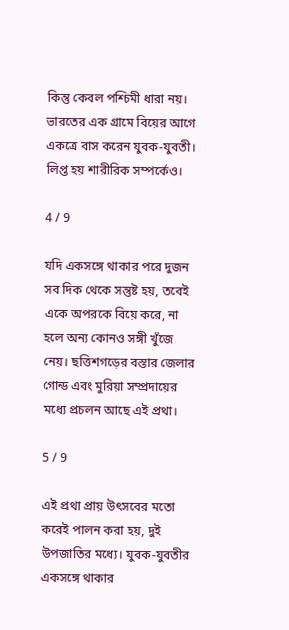কিন্তু কেবল পশ্চিমী ধারা নয়। ভারতের এক গ্রামে বিয়ের আগে একত্রে বাস করেন যুবক-যুবতী। লিপ্ত হয় শারীরিক সম্পর্কেও।

4 / 9

যদি একসঙ্গে থাকার পরে দুজন সব দিক থেকে সন্তুষ্ট হয়, তবেই একে অপরকে বিয়ে করে, না হলে অন্য কোনও সঙ্গী খুঁজে নেয়। ছত্তিশগড়ের বস্তার জেলার গোন্ড এবং মুরিয়া সম্প্রদায়ের মধ্যে প্রচলন আছে এই প্রথা।

5 / 9

এই প্রথা প্রায় উৎসবের মতো করেই পালন করা হয়, দুই উপজাতির মধ্যে। যুবক-যুবতীর একসঙ্গে থাকার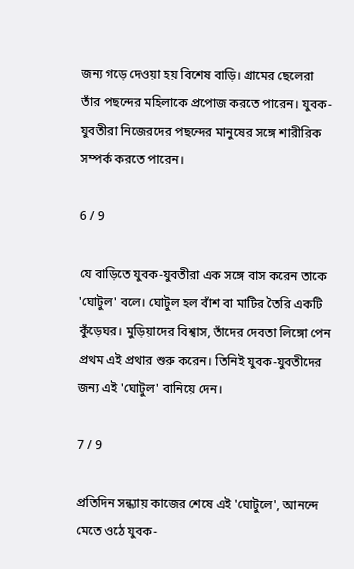জন্য গড়ে দেওয়া হয় বিশেষ বাড়ি। গ্রামের ছেলেরা তাঁর পছন্দের মহিলাকে প্রপোজ করতে পারেন। যুবক-যুবতীরা নিজেরদের পছন্দের মানুষের সঙ্গে শারীরিক সম্পর্ক করতে পারেন।

6 / 9

যে বাড়িতে যুবক-যুবতীরা এক সঙ্গে বাস করেন তাকে 'ঘোটুল' বলে। ঘোটুল হল বাঁশ বা মাটির তৈরি একটি কুঁড়েঘর। মুড়িয়াদের বিশ্বাস, তাঁদের দেবতা লিঙ্গো পেন প্রথম এই প্রথার শুরু করেন। তিনিই যুবক-যুবতীদের জন্য এই 'ঘোটুল' বানিয়ে দেন।

7 / 9

প্রতিদিন সন্ধ্যায় কাজের শেষে এই 'ঘোটুলে', আনন্দে মেতে ওঠে যুবক-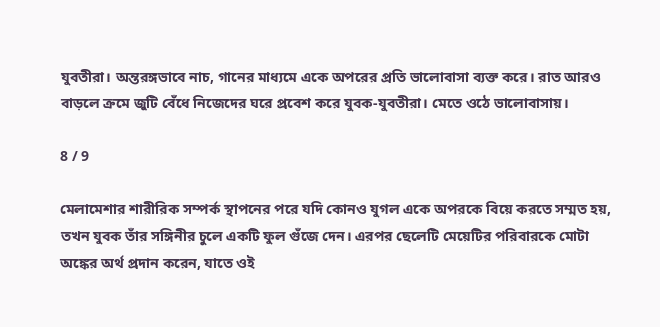যুবতীরা। অন্তরঙ্গভাবে নাচ, গানের মাধ্যমে একে অপরের প্রতি ভালোবাসা ব্যক্ত করে। রাত আরও বাড়লে ক্রমে জুটি বেঁধে নিজেদের ঘরে প্রবেশ করে যুবক-যুবতীরা। মেতে ওঠে ভালোবাসায়।

8 / 9

মেলামেশার শারীরিক সম্পর্ক স্থাপনের পরে যদি কোনও যুগল একে অপরকে বিয়ে করতে সম্মত হয়, তখন যুবক তাঁর সঙ্গিনীর চুলে একটি ফুল গুঁজে দেন। এরপর ছেলেটি মেয়েটির পরিবারকে মোটা অঙ্কের অর্থ প্রদান করেন, যাতে ওই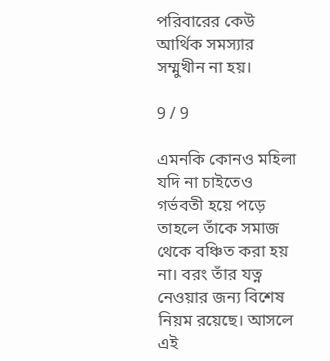পরিবারের কেউ আর্থিক সমস্যার সম্মুখীন না হয়।

9 / 9

এমনকি কোনও মহিলা যদি না চাইতেও গর্ভবতী হয়ে পড়ে তাহলে তাঁকে সমাজ থেকে বঞ্চিত করা হয় না। বরং তাঁর যত্ন নেওয়ার জন্য বিশেষ নিয়ম রয়েছে। আসলে এই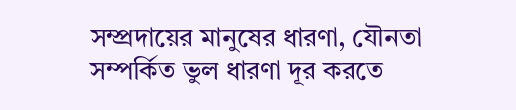সম্প্রদায়ের মানুষের ধারণা, যৌনতা সম্পর্কিত ভুল ধারণা দূর করতে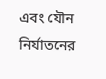এবং যৌন নির্যাতনের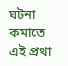ঘটনা কমাতে এই প্রথা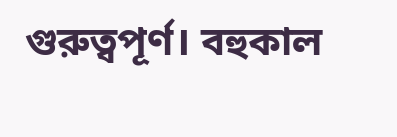গুরুত্বপূর্ণ। বহুকাল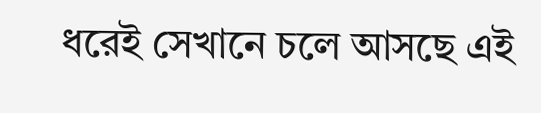ধরেই সেখানে চলে আসছে এই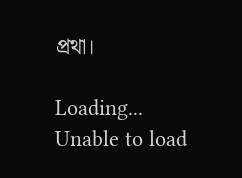প্রথা।

Loading...
Unable to load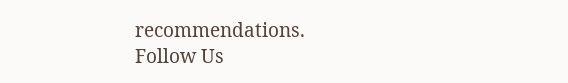recommendations.
Follow Us